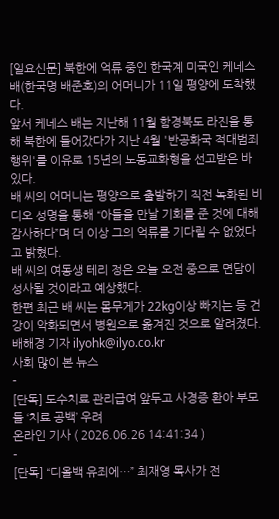[일요신문] 북한에 억류 중인 한국계 미국인 케네스 배(한국명 배준호)의 어머니가 11일 평양에 도착했다.
앞서 케네스 배는 지난해 11월 함경북도 라진을 통해 북한에 들어갔다가 지난 4월 '반공화국 적대범죄행위'를 이유로 15년의 노동교화형을 선고받은 바 있다.
배 씨의 어머니는 평양으로 출발하기 직전 녹화된 비디오 성명을 통해 “아들을 만날 기회를 준 것에 대해 감사하다”며 더 이상 그의 억류를 기다릴 수 없었다고 밝혔다.
배 씨의 여동생 테리 정은 오늘 오전 중으로 면담이 성사될 것이라고 예상했다.
한편 최근 배 씨는 몸무게가 22kg이상 빠지는 등 건강이 악화되면서 병원으로 옮겨진 것으로 알려졌다.
배해경 기자 ilyohk@ilyo.co.kr
사회 많이 본 뉴스
-
[단독] 도수치료 관리급여 앞두고 사경증 환아 부모들 ‘치료 공백’ 우려
온라인 기사 ( 2026.06.26 14:41:34 )
-
[단독] “디올백 유죄에…” 최재영 목사가 전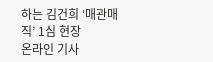하는 김건희 ‘매관매직’ 1심 현장
온라인 기사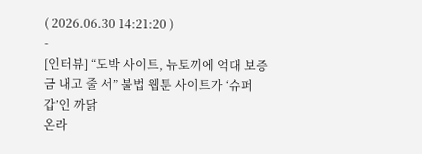( 2026.06.30 14:21:20 )
-
[인터뷰] “도박 사이트, 뉴토끼에 억대 보증금 내고 줄 서” 불법 웹툰 사이트가 ‘슈퍼 갑’인 까닭
온라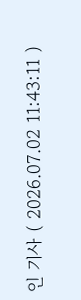인 기사 ( 2026.07.02 11:43:11 )